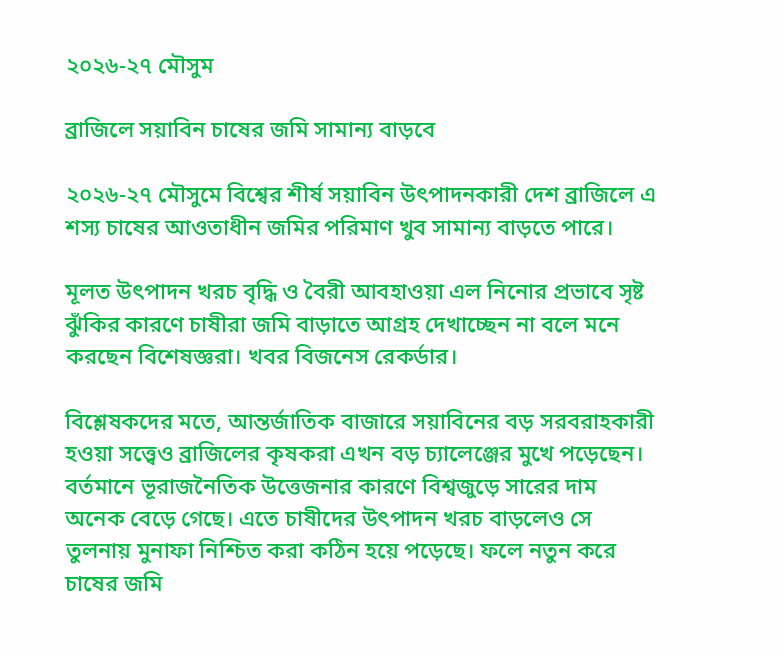২০২৬-২৭ মৌসুম

ব্রাজিলে সয়াবিন চাষের জমি সামান্য বাড়বে

২০২৬-২৭ মৌসুমে বিশ্বের শীর্ষ সয়াবিন উৎপাদনকারী দেশ ব্রাজিলে এ শস্য চাষের আওতাধীন জমির পরিমাণ খুব সামান্য বাড়তে পারে।

মূলত উৎপাদন খরচ বৃদ্ধি ও বৈরী আবহাওয়া এল নিনোর প্রভাবে সৃষ্ট ঝুঁকির কারণে চাষীরা জমি বাড়াতে আগ্রহ দেখাচ্ছেন না বলে মনে করছেন বিশেষজ্ঞরা। খবর বিজনেস রেকর্ডার।

বিশ্লেষকদের মতে, আন্তর্জাতিক বাজারে সয়াবিনের বড় সরবরাহকারী হওয়া সত্ত্বেও ব্রাজিলের কৃষকরা এখন বড় চ্যালেঞ্জের মুখে পড়েছেন। বর্তমানে ভূরাজনৈতিক উত্তেজনার কারণে বিশ্বজুড়ে সারের দাম অনেক বেড়ে গেছে। এতে চাষীদের উৎপাদন খরচ বাড়লেও সে তুলনায় মুনাফা নিশ্চিত করা কঠিন হয়ে পড়েছে। ফলে নতুন করে চাষের জমি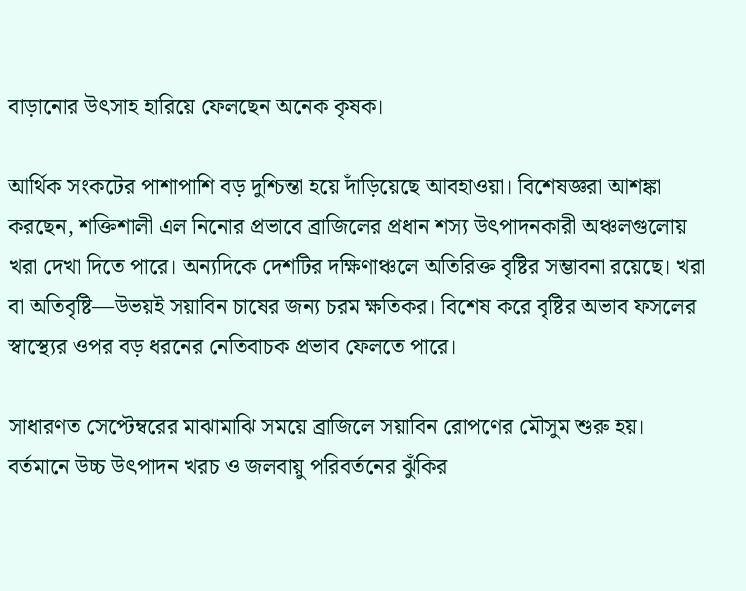বাড়ানোর উৎসাহ হারিয়ে ফেলছেন অনেক কৃষক।

আর্থিক সংকটের পাশাপাশি বড় দুশ্চিন্তা হয়ে দাঁড়িয়েছে আবহাওয়া। বিশেষজ্ঞরা আশঙ্কা করছেন, শক্তিশালী এল নিনোর প্রভাবে ব্রাজিলের প্রধান শস্য উৎপাদনকারী অঞ্চলগুলোয় খরা দেখা দিতে পারে। অন্যদিকে দেশটির দক্ষিণাঞ্চলে অতিরিক্ত বৃষ্টির সম্ভাবনা রয়েছে। খরা বা অতিবৃষ্টি—উভয়ই সয়াবিন চাষের জন্য চরম ক্ষতিকর। বিশেষ করে বৃষ্টির অভাব ফসলের স্বাস্থ্যের ওপর বড় ধরনের নেতিবাচক প্রভাব ফেলতে পারে।

সাধারণত সেপ্টেম্বরের মাঝামাঝি সময়ে ব্রাজিলে সয়াবিন রোপণের মৌসুম শুরু হয়। বর্তমানে উচ্চ উৎপাদন খরচ ও জলবায়ু পরিবর্তনের ঝুঁকির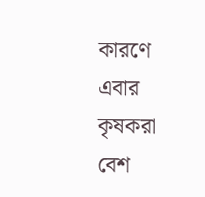কারণে এবার কৃষকরা বেশ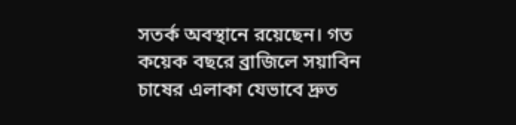সতর্ক অবস্থানে রয়েছেন। গত কয়েক বছরে ব্রাজিলে সয়াবিন চাষের এলাকা যেভাবে দ্রুত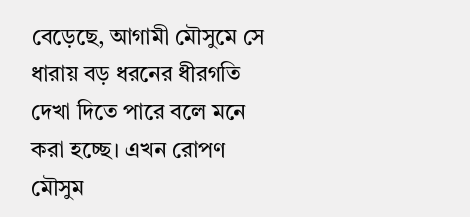বেড়েছে, আগামী মৌসুমে সে ধারায় বড় ধরনের ধীরগতি দেখা দিতে পারে বলে মনে করা হচ্ছে। এখন রোপণ মৌসুম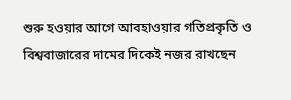শুরু হওয়ার আগে আবহাওয়ার গতিপ্রকৃতি ও বিশ্ববাজারের দামের দিকেই নজর রাখছেন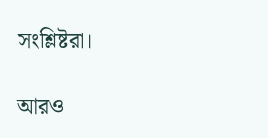সংশ্লিষ্টরা।

আরও